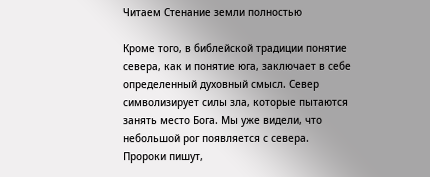Читаем Стенание земли полностью

Кроме того, в библейской традиции понятие севера, как и понятие юга, заключает в себе определенный духовный смысл. Север символизирует силы зла, которые пытаются занять место Бога. Мы уже видели, что небольшой рог появляется с севера. Пророки пишут,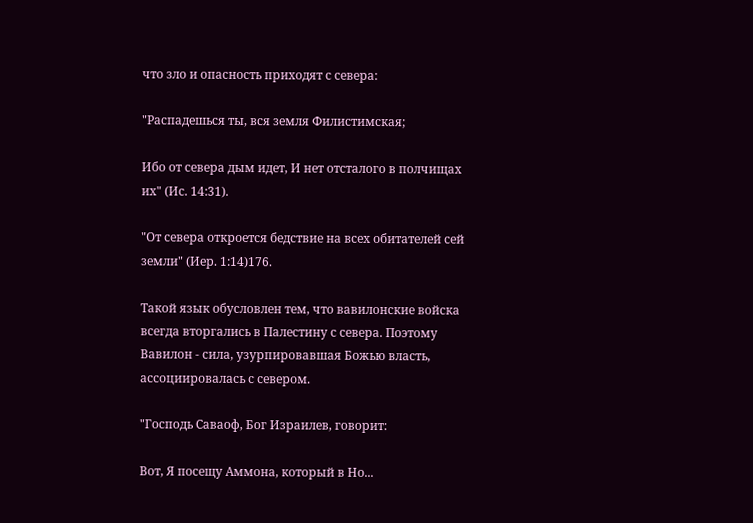что зло и опасность приходят с севера:

"Распадешься ты, вся земля Филистимская;

Ибо от севера дым идет, И нет отсталого в полчищах их" (Ис. 14:31).

"От севера откроется бедствие на всех обитателей сей земли" (Иер. 1:14)176.

Такой язык обусловлен тем, что вавилонские войска всегда вторгались в Палестину с севера. Поэтому Вавилон - сила, узурпировавшая Божью власть, ассоциировалась с севером.

"Господь Саваоф, Бог Израилев, говорит:

Вот, Я посещу Аммона, который в Но...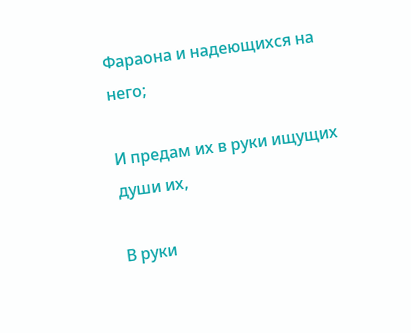Фараона и надеющихся на него;

И предам их в руки ищущих души их,

В руки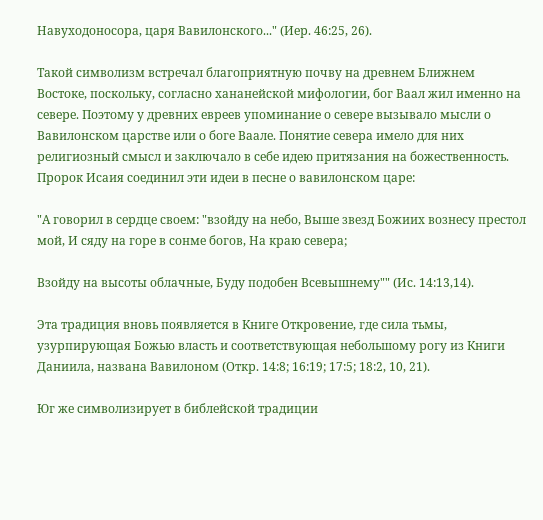Навуходоносора, царя Вавилонского..." (Иер. 46:25, 26).

Такой символизм встречал благоприятную почву на древнем Ближнем Востоке, поскольку, согласно хананейской мифологии, бог Ваал жил именно на севере. Поэтому у древних евреев упоминание о севере вызывало мысли о Вавилонском царстве или о боге Ваале. Понятие севера имело для них религиозный смысл и заключало в себе идею притязания на божественность. Пророк Исаия соединил эти идеи в песне о вавилонском царе:

"А говорил в сердце своем: "взойду на небо, Выше звезд Божиих вознесу престол мой, И сяду на горе в сонме богов, На краю севера;

Взойду на высоты облачные, Буду подобен Всевышнему"" (Ис. 14:13,14).

Эта традиция вновь появляется в Книге Откровение, где сила тьмы, узурпирующая Божью власть и соответствующая небольшому рогу из Книги Даниила, названа Вавилоном (Откр. 14:8; 16:19; 17:5; 18:2, 10, 21).

Юг же символизирует в библейской традиции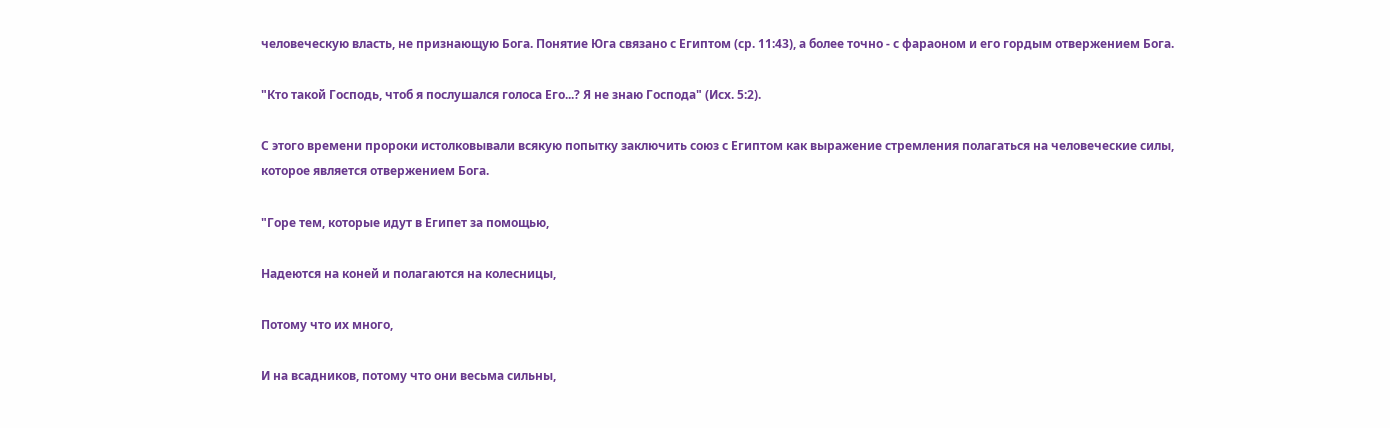человеческую власть, не признающую Бога. Понятие Юга связано с Египтом (ср. 11:43), а более точно - с фараоном и его гордым отвержением Бога.

"Кто такой Господь, чтоб я послушался голоса Его...? Я не знаю Господа" (Исх. 5:2).

С этого времени пророки истолковывали всякую попытку заключить союз с Египтом как выражение стремления полагаться на человеческие силы, которое является отвержением Бога.

"Горе тем, которые идут в Египет за помощью,

Надеются на коней и полагаются на колесницы,

Потому что их много,

И на всадников, потому что они весьма сильны,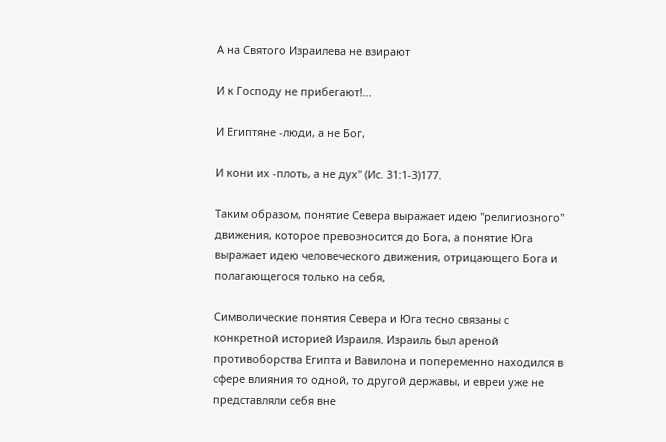А на Святого Израилева не взирают

И к Господу не прибегают!...

И Египтяне -люди, а не Бог,

И кони их -плоть, а не дух" (Ис. 31:1-3)177.

Таким образом, понятие Севера выражает идею "религиозного" движения, которое превозносится до Бога, а понятие Юга выражает идею человеческого движения, отрицающего Бога и полагающегося только на себя,

Символические понятия Севера и Юга тесно связаны с конкретной историей Израиля. Израиль был ареной противоборства Египта и Вавилона и попеременно находился в сфере влияния то одной, то другой державы, и евреи уже не представляли себя вне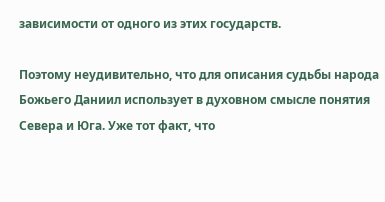зависимости от одного из этих государств.

Поэтому неудивительно, что для описания судьбы народа Божьего Даниил использует в духовном смысле понятия Севера и Юга. Уже тот факт, что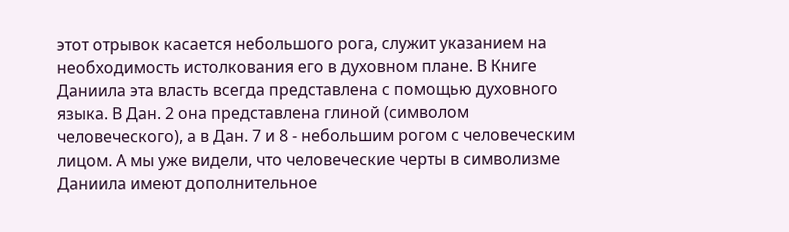этот отрывок касается небольшого рога, служит указанием на необходимость истолкования его в духовном плане. В Книге Даниила эта власть всегда представлена с помощью духовного языка. В Дан. 2 она представлена глиной (символом человеческого), а в Дан. 7 и 8 - небольшим рогом с человеческим лицом. А мы уже видели, что человеческие черты в символизме Даниила имеют дополнительное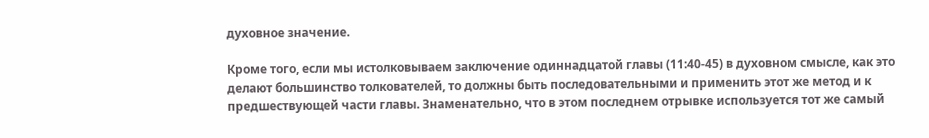духовное значение.

Кроме того, если мы истолковываем заключение одиннадцатой главы (11:40-45) в духовном смысле, как это делают большинство толкователей, то должны быть последовательными и применить этот же метод и к предшествующей части главы. Знаменательно, что в этом последнем отрывке используется тот же самый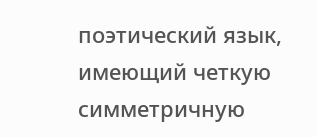поэтический язык, имеющий четкую симметричную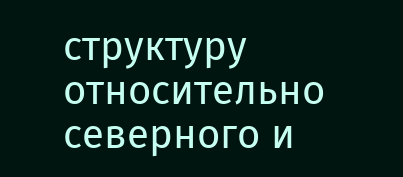структуру относительно северного и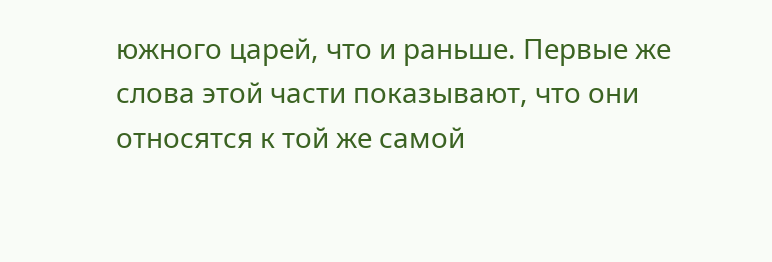южного царей, что и раньше. Первые же слова этой части показывают, что они относятся к той же самой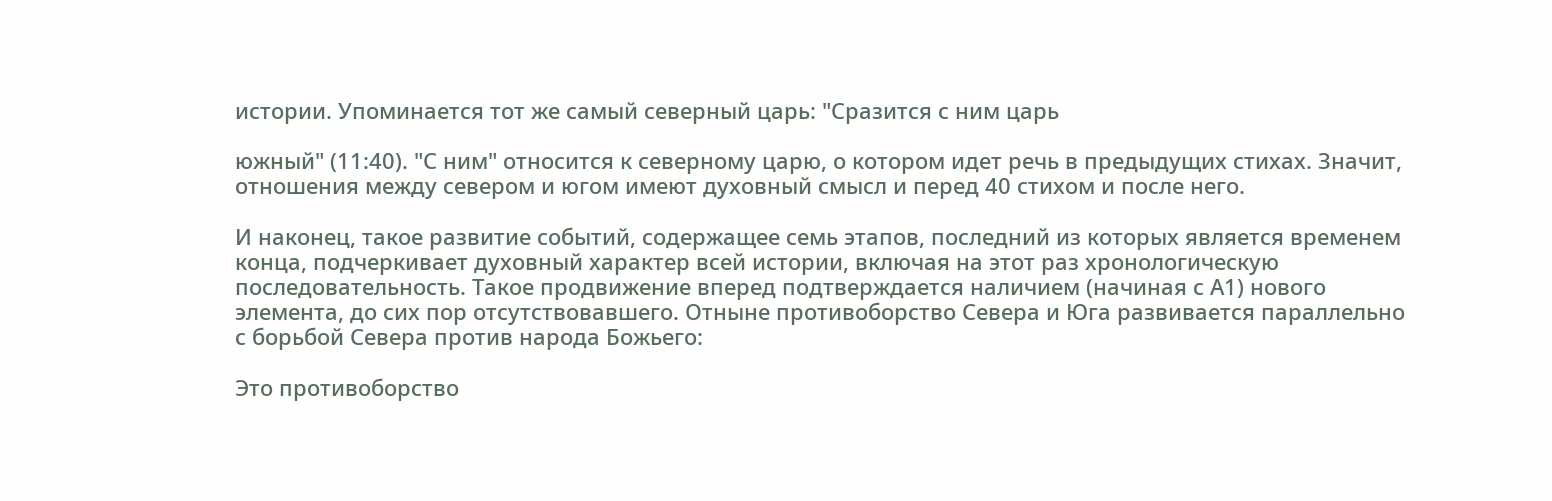истории. Упоминается тот же самый северный царь: "Сразится с ним царь

южный" (11:40). "С ним" относится к северному царю, о котором идет речь в предыдущих стихах. Значит, отношения между севером и югом имеют духовный смысл и перед 40 стихом и после него.

И наконец, такое развитие событий, содержащее семь этапов, последний из которых является временем конца, подчеркивает духовный характер всей истории, включая на этот раз хронологическую последовательность. Такое продвижение вперед подтверждается наличием (начиная с А1) нового элемента, до сих пор отсутствовавшего. Отныне противоборство Севера и Юга развивается параллельно с борьбой Севера против народа Божьего:

Это противоборство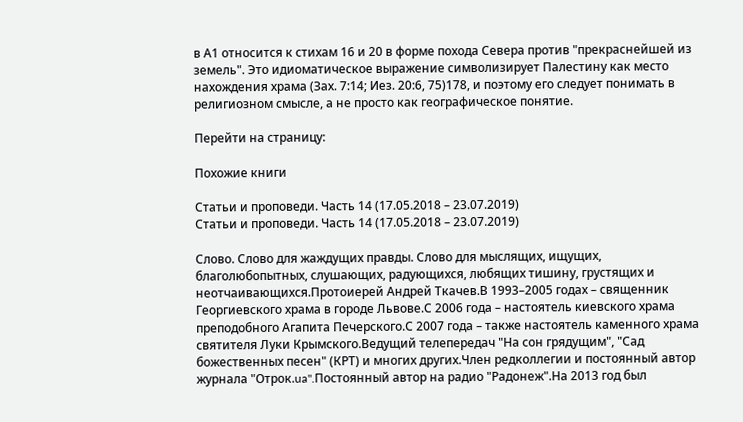в А1 относится к стихам 16 и 20 в форме похода Севера против "прекраснейшей из земель". Это идиоматическое выражение символизирует Палестину как место нахождения храма (Зах. 7:14; Иез. 20:6, 75)178, и поэтому его следует понимать в религиозном смысле, а не просто как географическое понятие.

Перейти на страницу:

Похожие книги

Статьи и проповеди. Часть 14 (17.05.2018 – 23.07.2019)
Статьи и проповеди. Часть 14 (17.05.2018 – 23.07.2019)

Слово. Слово для жаждущих правды. Слово для мыслящих, ищущих, благолюбопытных, слушающих, радующихся, любящих тишину, грустящих и неотчаивающихся.Протоиерей Андрей Ткачев.В 1993–2005 годах – священник Георгиевского храма в городе Львове.С 2006 года – настоятель киевского храма преподобного Агапита Печерского.С 2007 года – также настоятель каменного храма святителя Луки Крымского.Ведущий телепередач "На сон грядущим", "Сад божественных песен" (КРТ) и многих других.Член редколлегии и постоянный автор журнала "Отрок.ua".Постоянный автор на радио "Радонеж".На 2013 год был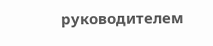руководителем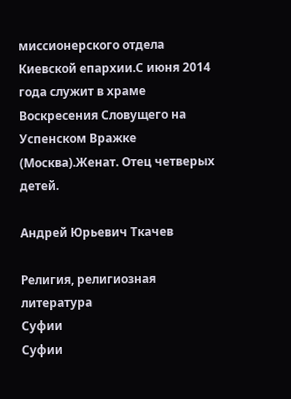миссионерского отдела Киевской епархии.С июня 2014 года служит в храме Воскресения Словущего на Успенском Вражке (Москва).Женат. Отец четверых детей.

Андрей Юрьевич Ткачев

Религия, религиозная литература
Суфии
Суфии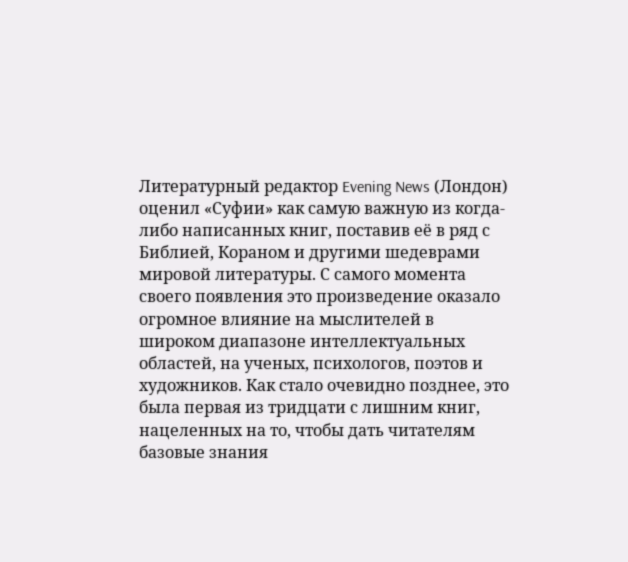Литературный редактор Evening News (Лондон) оценил «Суфии» как самую важную из когда-либо написанных книг, поставив её в ряд с Библией, Кораном и другими шедеврами мировой литературы. С самого момента своего появления это произведение оказало огромное влияние на мыслителей в широком диапазоне интеллектуальных областей, на ученых, психологов, поэтов и художников. Как стало очевидно позднее, это была первая из тридцати с лишним книг, нацеленных на то, чтобы дать читателям базовые знания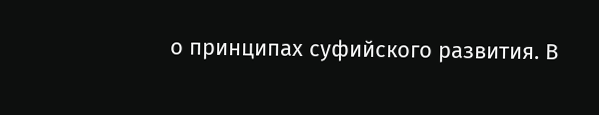о принципах суфийского развития. В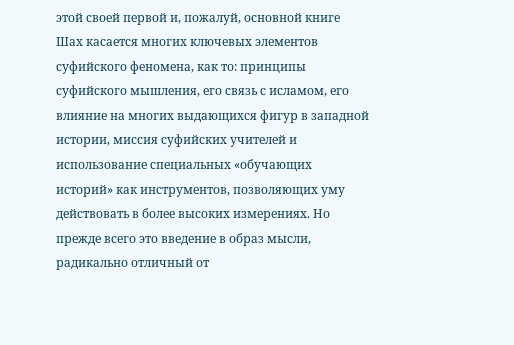этой своей первой и, пожалуй, основной книге Шах касается многих ключевых элементов суфийского феномена, как то: принципы суфийского мышления, его связь с исламом, его влияние на многих выдающихся фигур в западной истории, миссия суфийских учителей и использование специальных «обучающих историй» как инструментов, позволяющих уму действовать в более высоких измерениях. Но прежде всего это введение в образ мысли, радикально отличный от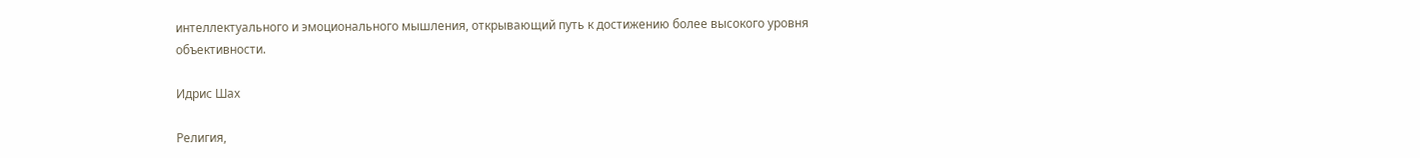интеллектуального и эмоционального мышления, открывающий путь к достижению более высокого уровня объективности.

Идрис Шах

Религия,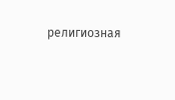религиозная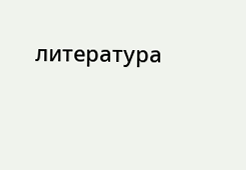литература